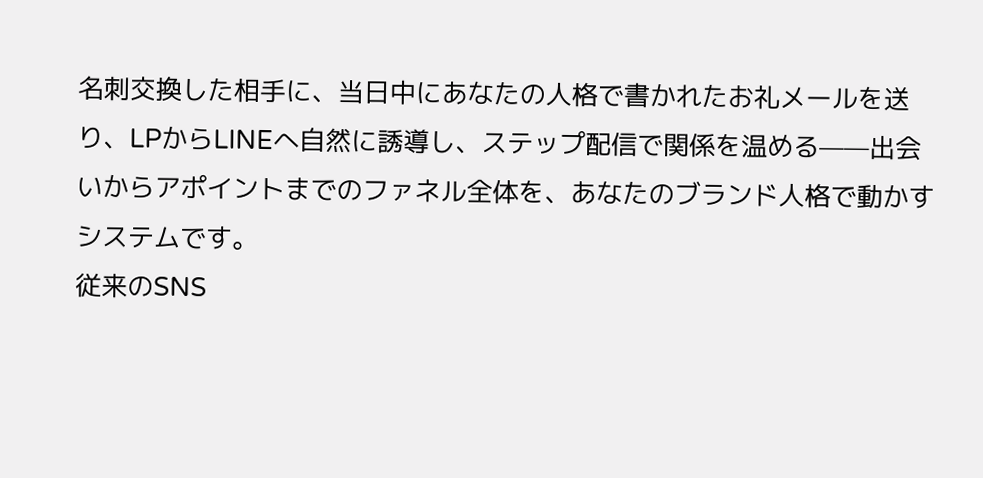名刺交換した相手に、当日中にあなたの人格で書かれたお礼メールを送り、LPからLINEへ自然に誘導し、ステップ配信で関係を温める——出会いからアポイントまでのファネル全体を、あなたのブランド人格で動かすシステムです。
従来のSNS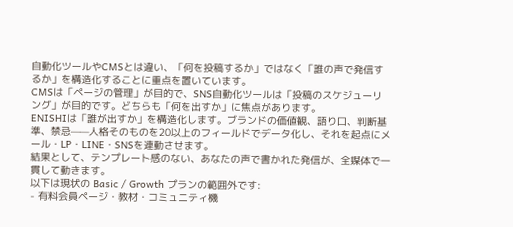自動化ツールやCMSとは違い、「何を投稿するか」ではなく「誰の声で発信するか」を構造化することに重点を置いています。
CMSは「ページの管理」が目的で、SNS自動化ツールは「投稿のスケジューリング」が目的です。どちらも「何を出すか」に焦点があります。
ENISHIは「誰が出すか」を構造化します。ブランドの価値観、語り口、判断基準、禁忌——人格そのものを20以上のフィールドでデータ化し、それを起点にメール・LP・LINE・SNSを連動させます。
結果として、テンプレート感のない、あなたの声で書かれた発信が、全媒体で一貫して動きます。
以下は現状の Basic / Growth プランの範囲外です:
- 有料会員ページ・教材・コミュニティ機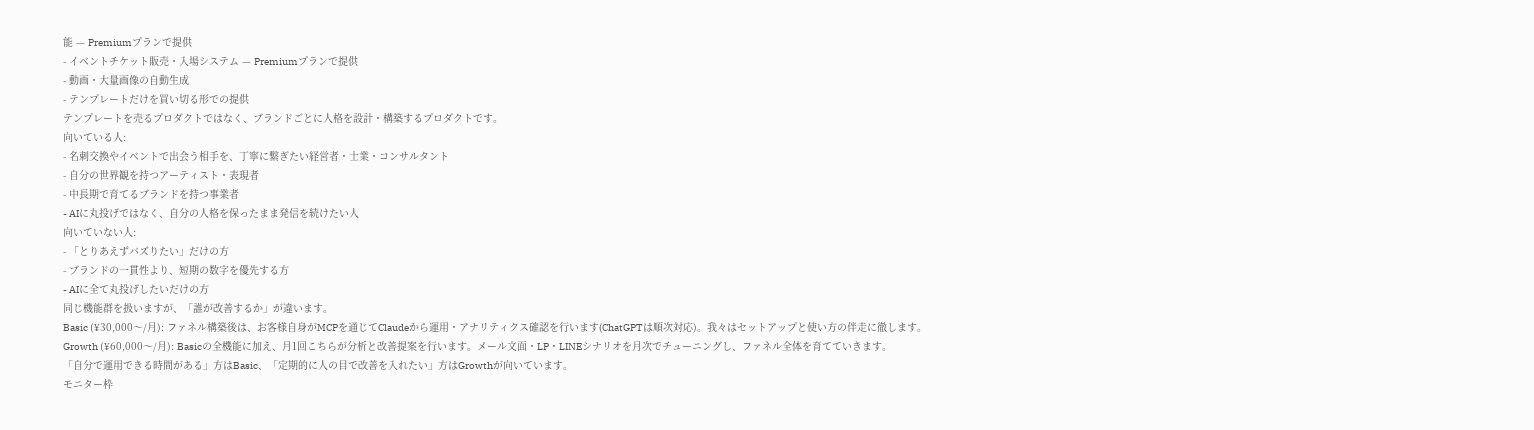能 — Premiumプランで提供
- イベントチケット販売・入場システム — Premiumプランで提供
- 動画・大量画像の自動生成
- テンプレートだけを買い切る形での提供
テンプレートを売るプロダクトではなく、ブランドごとに人格を設計・構築するプロダクトです。
向いている人:
- 名刺交換やイベントで出会う相手を、丁寧に繋ぎたい経営者・士業・コンサルタント
- 自分の世界観を持つアーティスト・表現者
- 中長期で育てるブランドを持つ事業者
- AIに丸投げではなく、自分の人格を保ったまま発信を続けたい人
向いていない人:
- 「とりあえずバズりたい」だけの方
- ブランドの一貫性より、短期の数字を優先する方
- AIに全て丸投げしたいだけの方
同じ機能群を扱いますが、「誰が改善するか」が違います。
Basic (¥30,000〜/月): ファネル構築後は、お客様自身がMCPを通じてClaudeから運用・アナリティクス確認を行います(ChatGPTは順次対応)。我々はセットアップと使い方の伴走に徹します。
Growth (¥60,000〜/月): Basicの全機能に加え、月1回こちらが分析と改善提案を行います。メール文面・LP・LINEシナリオを月次でチューニングし、ファネル全体を育てていきます。
「自分で運用できる時間がある」方はBasic、「定期的に人の目で改善を入れたい」方はGrowthが向いています。
モニター枠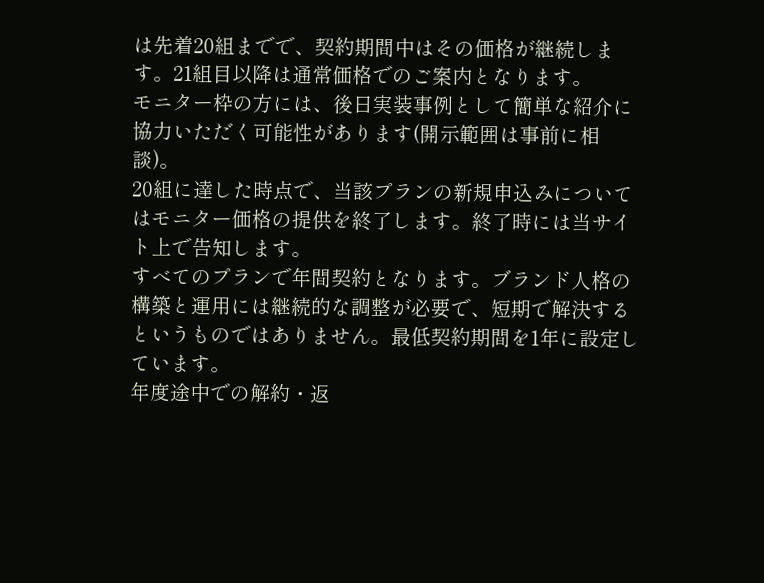は先着20組までで、契約期間中はその価格が継続します。21組目以降は通常価格でのご案内となります。
モニター枠の方には、後日実装事例として簡単な紹介に協力いただく可能性があります(開示範囲は事前に相談)。
20組に達した時点で、当該プランの新規申込みについてはモニター価格の提供を終了します。終了時には当サイト上で告知します。
すべてのプランで年間契約となります。ブランド人格の構築と運用には継続的な調整が必要で、短期で解決するというものではありません。最低契約期間を1年に設定しています。
年度途中での解約・返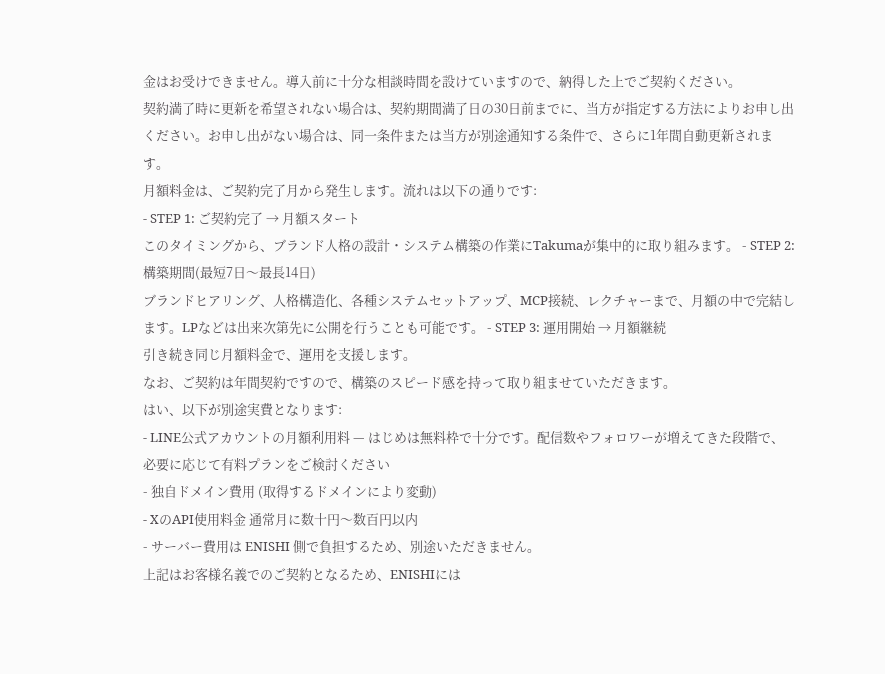金はお受けできません。導入前に十分な相談時間を設けていますので、納得した上でご契約ください。
契約満了時に更新を希望されない場合は、契約期間満了日の30日前までに、当方が指定する方法によりお申し出ください。お申し出がない場合は、同一条件または当方が別途通知する条件で、さらに1年間自動更新されます。
月額料金は、ご契約完了月から発生します。流れは以下の通りです:
- STEP 1: ご契約完了 → 月額スタート
このタイミングから、ブランド人格の設計・システム構築の作業にTakumaが集中的に取り組みます。 - STEP 2: 構築期間(最短7日〜最長14日)
ブランドヒアリング、人格構造化、各種システムセットアップ、MCP接続、レクチャーまで、月額の中で完結します。LPなどは出来次第先に公開を行うことも可能です。 - STEP 3: 運用開始 → 月額継続
引き続き同じ月額料金で、運用を支援します。
なお、ご契約は年間契約ですので、構築のスピード感を持って取り組ませていただきます。
はい、以下が別途実費となります:
- LINE公式アカウントの月額利用料 — はじめは無料枠で十分です。配信数やフォロワーが増えてきた段階で、必要に応じて有料プランをご検討ください
- 独自ドメイン費用 (取得するドメインにより変動)
- XのAPI使用料金 通常月に数十円〜数百円以内
- サーバー費用は ENISHI 側で負担するため、別途いただきません。
上記はお客様名義でのご契約となるため、ENISHIには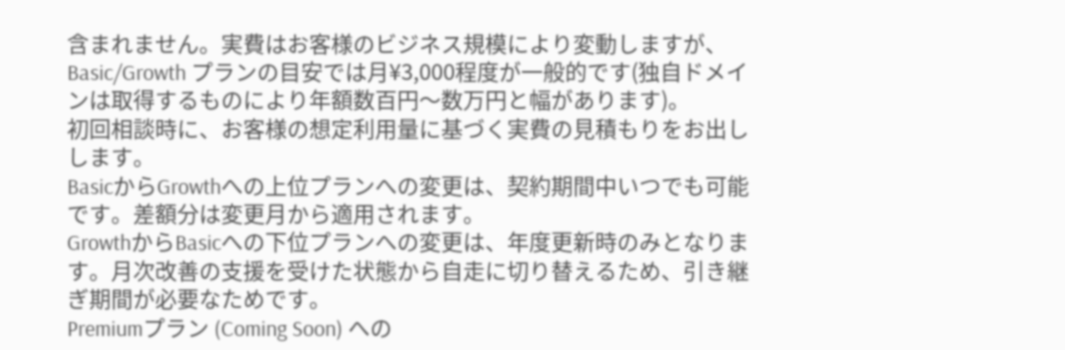含まれません。実費はお客様のビジネス規模により変動しますが、Basic/Growth プランの目安では月¥3,000程度が一般的です(独自ドメインは取得するものにより年額数百円〜数万円と幅があります)。
初回相談時に、お客様の想定利用量に基づく実費の見積もりをお出しします。
BasicからGrowthへの上位プランへの変更は、契約期間中いつでも可能です。差額分は変更月から適用されます。
GrowthからBasicへの下位プランへの変更は、年度更新時のみとなります。月次改善の支援を受けた状態から自走に切り替えるため、引き継ぎ期間が必要なためです。
Premiumプラン (Coming Soon) への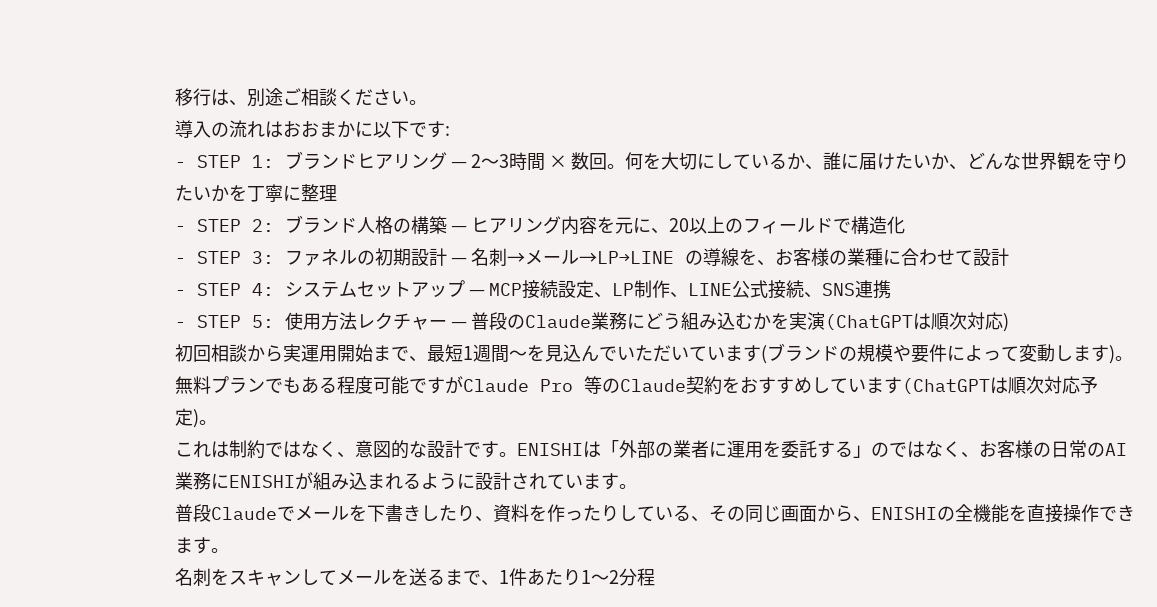移行は、別途ご相談ください。
導入の流れはおおまかに以下です:
- STEP 1: ブランドヒアリング — 2〜3時間 × 数回。何を大切にしているか、誰に届けたいか、どんな世界観を守りたいかを丁寧に整理
- STEP 2: ブランド人格の構築 — ヒアリング内容を元に、20以上のフィールドで構造化
- STEP 3: ファネルの初期設計 — 名刺→メール→LP→LINE の導線を、お客様の業種に合わせて設計
- STEP 4: システムセットアップ — MCP接続設定、LP制作、LINE公式接続、SNS連携
- STEP 5: 使用方法レクチャー — 普段のClaude業務にどう組み込むかを実演(ChatGPTは順次対応)
初回相談から実運用開始まで、最短1週間〜を見込んでいただいています(ブランドの規模や要件によって変動します)。
無料プランでもある程度可能ですがClaude Pro 等のClaude契約をおすすめしています(ChatGPTは順次対応予定)。
これは制約ではなく、意図的な設計です。ENISHIは「外部の業者に運用を委託する」のではなく、お客様の日常のAI業務にENISHIが組み込まれるように設計されています。
普段Claudeでメールを下書きしたり、資料を作ったりしている、その同じ画面から、ENISHIの全機能を直接操作できます。
名刺をスキャンしてメールを送るまで、1件あたり1〜2分程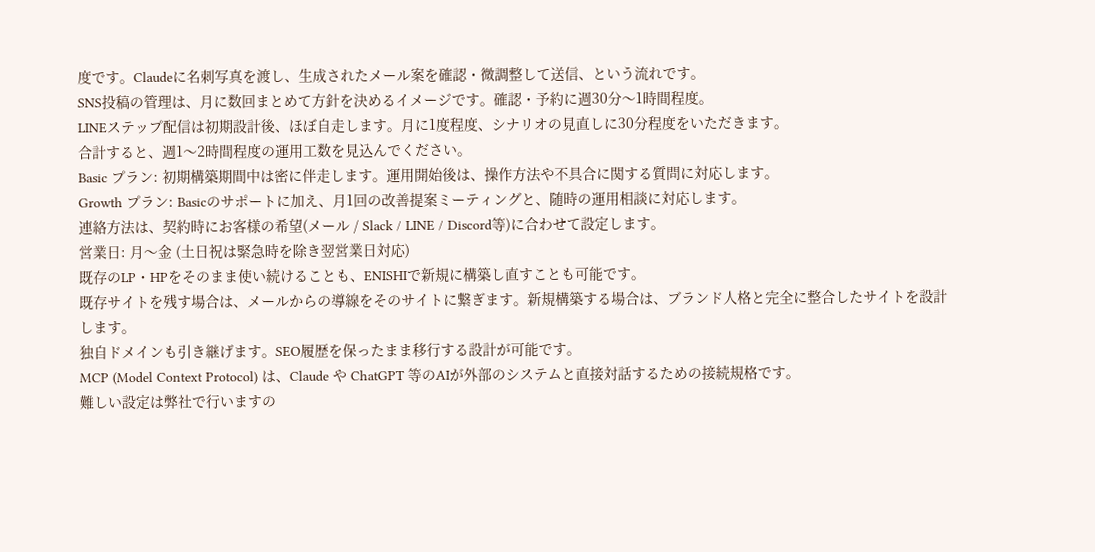度です。Claudeに名刺写真を渡し、生成されたメール案を確認・微調整して送信、という流れです。
SNS投稿の管理は、月に数回まとめて方針を決めるイメージです。確認・予約に週30分〜1時間程度。
LINEステップ配信は初期設計後、ほぼ自走します。月に1度程度、シナリオの見直しに30分程度をいただきます。
合計すると、週1〜2時間程度の運用工数を見込んでください。
Basic プラン: 初期構築期間中は密に伴走します。運用開始後は、操作方法や不具合に関する質問に対応します。
Growth プラン: Basicのサポートに加え、月1回の改善提案ミーティングと、随時の運用相談に対応します。
連絡方法は、契約時にお客様の希望(メール / Slack / LINE / Discord等)に合わせて設定します。
営業日: 月〜金 (土日祝は緊急時を除き翌営業日対応)
既存のLP・HPをそのまま使い続けることも、ENISHIで新規に構築し直すことも可能です。
既存サイトを残す場合は、メールからの導線をそのサイトに繋ぎます。新規構築する場合は、ブランド人格と完全に整合したサイトを設計します。
独自ドメインも引き継げます。SEO履歴を保ったまま移行する設計が可能です。
MCP (Model Context Protocol) は、Claude や ChatGPT 等のAIが外部のシステムと直接対話するための接続規格です。
難しい設定は弊社で行いますの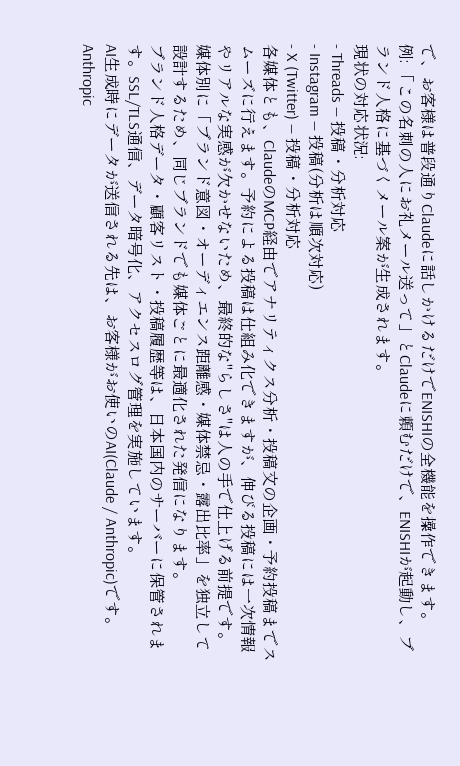で、お客様は普段通りClaudeに話しかけるだけでENISHIの全機能を操作できます。
例: 「この名刺の人にお礼メール送って」とClaudeに頼むだけで、ENISHIが起動し、ブランド人格に基づくメール案が生成されます。
現状の対応状況:
- Threads — 投稿・分析対応
- Instagram — 投稿(分析は順次対応)
- X (Twitter) — 投稿・分析対応
各媒体とも、ClaudeのMCP経由でアナリティクス分析・投稿文の企画・予約投稿までスムーズに行えます。予約による投稿は仕組み化できますが、伸びる投稿には一次情報やリアルな実感が欠かせないため、最終的な"らしさ"は人の手で仕上げる前提です。
媒体別に「ブランド意図・オーディエンス距離感・媒体禁忌・露出比率」を独立して設計するため、同じブランドでも媒体ごとに最適化された発信になります。
ブランド人格データ・顧客リスト・投稿履歴等は、日本国内のサーバーに保管されます。SSL/TLS通信、データ暗号化、アクセスログ管理を実施しています。
AI生成時にデータが送信される先は、お客様がお使いのAI(Claude / Anthropic)です。Anthropic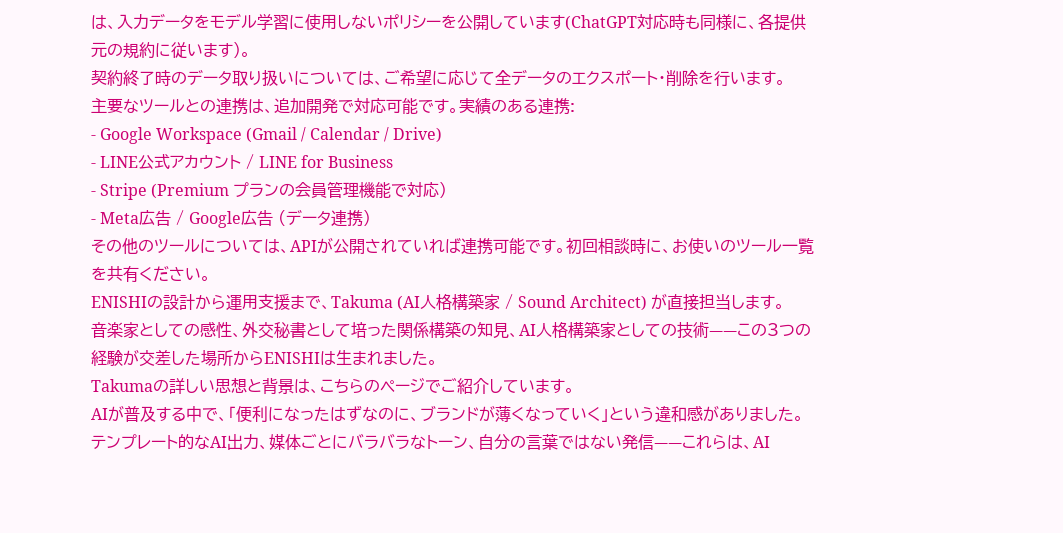は、入力データをモデル学習に使用しないポリシーを公開しています(ChatGPT対応時も同様に、各提供元の規約に従います)。
契約終了時のデータ取り扱いについては、ご希望に応じて全データのエクスポート・削除を行います。
主要なツールとの連携は、追加開発で対応可能です。実績のある連携:
- Google Workspace (Gmail / Calendar / Drive)
- LINE公式アカウント / LINE for Business
- Stripe (Premium プランの会員管理機能で対応)
- Meta広告 / Google広告 (データ連携)
その他のツールについては、APIが公開されていれば連携可能です。初回相談時に、お使いのツール一覧を共有ください。
ENISHIの設計から運用支援まで、Takuma (AI人格構築家 / Sound Architect) が直接担当します。
音楽家としての感性、外交秘書として培った関係構築の知見、AI人格構築家としての技術——この3つの経験が交差した場所からENISHIは生まれました。
Takumaの詳しい思想と背景は、こちらのページでご紹介しています。
AIが普及する中で、「便利になったはずなのに、ブランドが薄くなっていく」という違和感がありました。
テンプレート的なAI出力、媒体ごとにバラバラなトーン、自分の言葉ではない発信——これらは、AI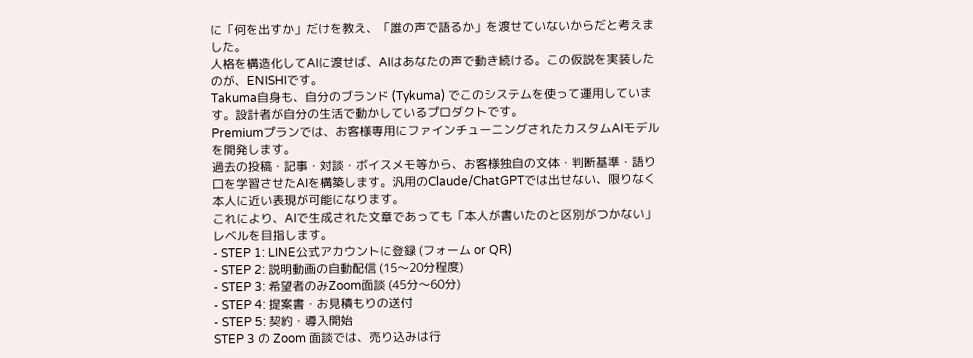に「何を出すか」だけを教え、「誰の声で語るか」を渡せていないからだと考えました。
人格を構造化してAIに渡せば、AIはあなたの声で動き続ける。この仮説を実装したのが、ENISHIです。
Takuma自身も、自分のブランド (Tykuma) でこのシステムを使って運用しています。設計者が自分の生活で動かしているプロダクトです。
Premiumプランでは、お客様専用にファインチューニングされたカスタムAIモデルを開発します。
過去の投稿・記事・対談・ボイスメモ等から、お客様独自の文体・判断基準・語り口を学習させたAIを構築します。汎用のClaude/ChatGPTでは出せない、限りなく本人に近い表現が可能になります。
これにより、AIで生成された文章であっても「本人が書いたのと区別がつかない」レベルを目指します。
- STEP 1: LINE公式アカウントに登録 (フォーム or QR)
- STEP 2: 説明動画の自動配信 (15〜20分程度)
- STEP 3: 希望者のみZoom面談 (45分〜60分)
- STEP 4: 提案書・お見積もりの送付
- STEP 5: 契約・導入開始
STEP 3 の Zoom 面談では、売り込みは行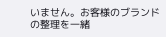いません。お客様のブランドの整理を一緒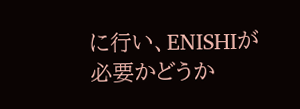に行い、ENISHIが必要かどうか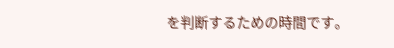を判断するための時間です。